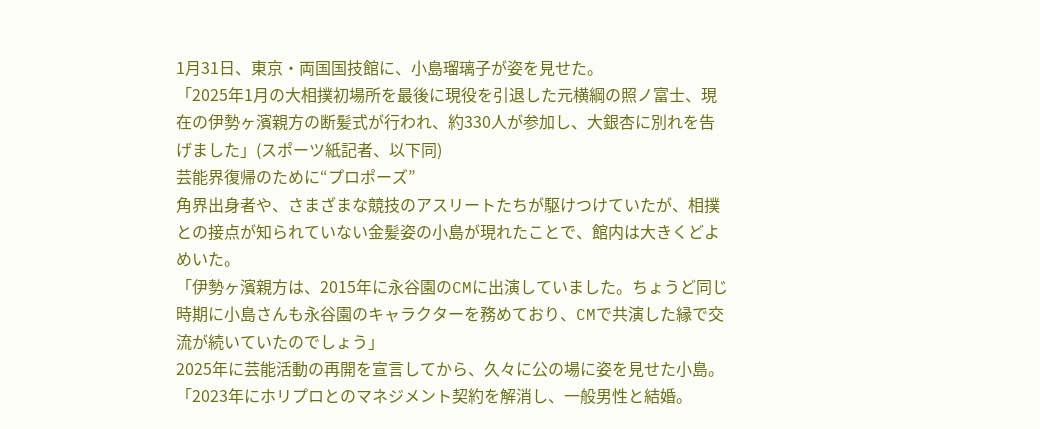1月31日、東京・両国国技館に、小島瑠璃子が姿を見せた。
「2025年1月の大相撲初場所を最後に現役を引退した元横綱の照ノ富士、現在の伊勢ヶ濱親方の断髪式が行われ、約330人が参加し、大銀杏に別れを告げました」(スポーツ紙記者、以下同)
芸能界復帰のために“プロポーズ”
角界出身者や、さまざまな競技のアスリートたちが駆けつけていたが、相撲との接点が知られていない金髪姿の小島が現れたことで、館内は大きくどよめいた。
「伊勢ヶ濱親方は、2015年に永谷園のCMに出演していました。ちょうど同じ時期に小島さんも永谷園のキャラクターを務めており、CMで共演した縁で交流が続いていたのでしょう」
2025年に芸能活動の再開を宣言してから、久々に公の場に姿を見せた小島。
「2023年にホリプロとのマネジメント契約を解消し、一般男性と結婚。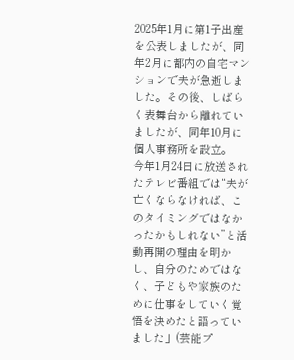2025年1月に第1子出産を公表しましたが、同年2月に都内の自宅マンションで夫が急逝しました。その後、しばらく表舞台から離れていましたが、同年10月に個人事務所を設立。
今年1月24日に放送されたテレビ番組では“夫が亡くならなければ、このタイミングではなかったかもしれない”と活動再開の理由を明かし、自分のためではなく、子どもや家族のために仕事をしていく覚悟を決めたと語っていました」(芸能プ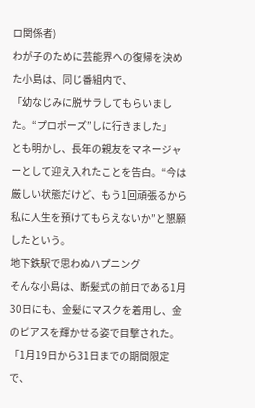ロ関係者)
わが子のために芸能界への復帰を決めた小島は、同じ番組内で、
「幼なじみに脱サラしてもらいました。“プロポーズ”しに行きました」
とも明かし、長年の親友をマネージャーとして迎え入れたことを告白。“今は厳しい状態だけど、もう1回頑張るから私に人生を預けてもらえないか”と懇願したという。
地下鉄駅で思わぬハプニング
そんな小島は、断髪式の前日である1月30日にも、金髪にマスクを着用し、金のピアスを輝かせる姿で目撃された。
「1月19日から31日までの期間限定で、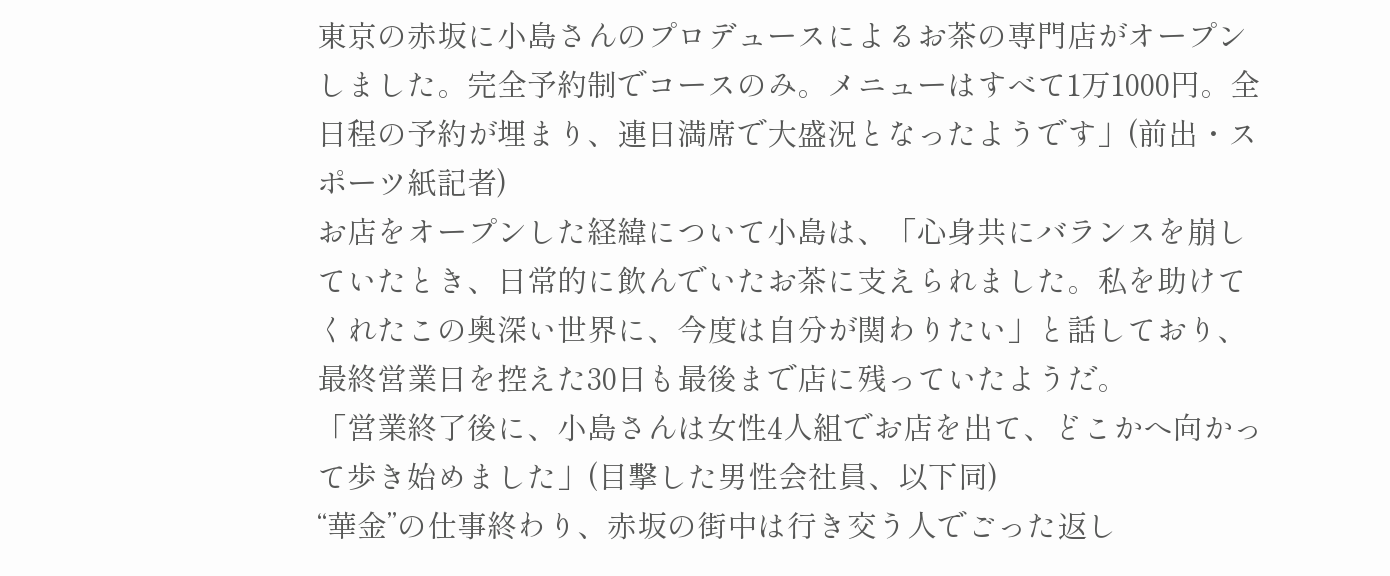東京の赤坂に小島さんのプロデュースによるお茶の専門店がオープンしました。完全予約制でコースのみ。メニューはすべて1万1000円。全日程の予約が埋まり、連日満席で大盛況となったようです」(前出・スポーツ紙記者)
お店をオープンした経緯について小島は、「心身共にバランスを崩していたとき、日常的に飲んでいたお茶に支えられました。私を助けてくれたこの奥深い世界に、今度は自分が関わりたい」と話しており、最終営業日を控えた30日も最後まで店に残っていたようだ。
「営業終了後に、小島さんは女性4人組でお店を出て、どこかへ向かって歩き始めました」(目撃した男性会社員、以下同)
“華金”の仕事終わり、赤坂の街中は行き交う人でごった返し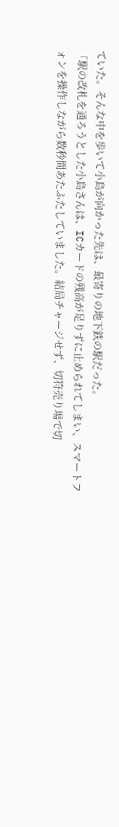ていた。そんな中を歩いて小島が向かった先は、最寄りの地下鉄の駅だった。
「駅の改札を通ろうとした小島さんは、ICカードの残高が足りずに止められてしまい、スマートフォンを操作しながら数秒間あたふたしていました。結局チャージせず、切符売り場で切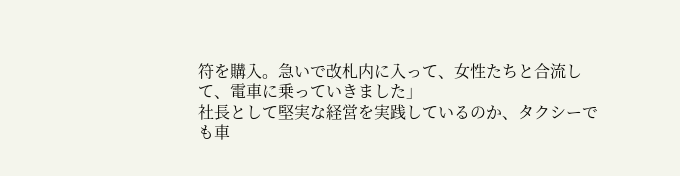符を購入。急いで改札内に入って、女性たちと合流して、電車に乗っていきました」
社長として堅実な経営を実践しているのか、タクシーでも車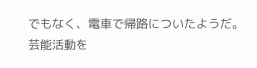でもなく、電車で帰路についたようだ。
芸能活動を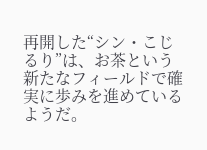再開した“シン・こじるり”は、お茶という新たなフィールドで確実に歩みを進めているようだ。